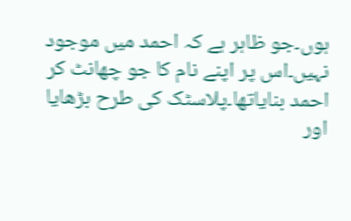ہوں۔جو ظاہر ہے کہ احمد میں موجود نہیں۔اس پر اپنے نام کا جو چھانٹ کر احمد بنایاتھا۔پلاسٹک کی طرح بڑھایا اور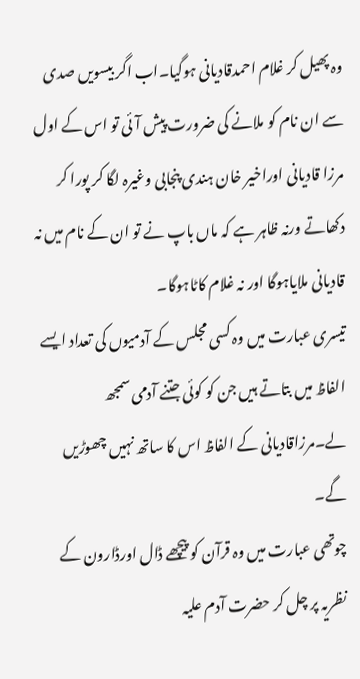وہ پھیل کر غلام احمدقادیانی ہوگیا۔اب اگر بیسویں صدی سے ان نام کو ملانے کی ضرورت پیش آئی تو اس کے اول مرزا قادیانی اوراخیر خان ہندی پنجابی وغیرہ لگا کر پورا کر دکھاتے ورنہ ظاہر ہے کہ ماں باپ نے تو ان کے نام میں نہ قادیانی ملایاہوگا اور نہ غلام کاٹاہوگا۔
تیسری عبارت میں وہ کسی مجلس کے آدمیوں کی تعداد ایسے الفاظ میں بتاتے ہیں جن کو کوئی جتنے آدمی سمجھ لے۔مرزاقادیانی کے الفاظ اس کا ساتھ نہیں چھوڑیں گے۔
چوتھی عبارت میں وہ قرآن کو پیچھے ڈال اورڈارون کے نظریہ پر چل کر حضرت آدم علیہ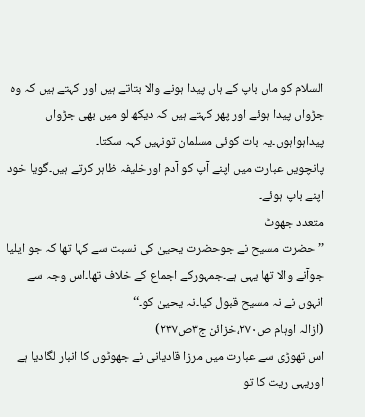السلام کو ماں باپ کے ہاں پیدا ہونے والا بتاتے ہیں اور کہتے ہیں کہ وہ جڑواں پیدا ہوئے اور پھر کہتے ہیں کہ دیکھ لو میں بھی جڑواں پیداہواہوں۔یہ بات کوئی مسلمان تونہیں کہہ سکتا۔
پانچویں عبارت میں اپنے آپ کو آدم اورخلیفہ ظاہر کرتے ہیں۔گویا خود اپنے باپ ہوئے۔
متعدد جھوٹ
’’حضرت مسیح نے جوحضرت یحییٰ کی نسبت سے کہا تھا کہ جو ایلیا جوآنے والا تھا یہی ہے۔جمہورکے اجماع کے خلاف تھا۔اس وجہ سے انہوں نے نہ مسیح قبول کیا۔نہ یحییٰ کو۔‘‘
(ازالہ اوہام ص۲۷۰،خزائن ج۳ص۲۳۷)
اس تھوڑی سے عبارت میں مرزا قادیانی نے جھوٹوں کا انبار لگادیا ہے اوریہی ریت کا تو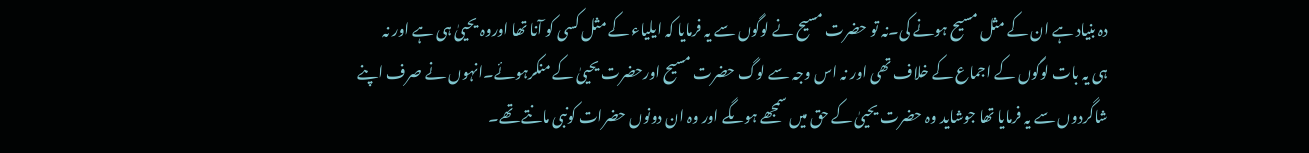دہ بنیاد ہے ان کے مثل مسیح ہونے کی۔نہ تو حضرت مسیح نے لوگوں سے یہ فرمایا کہ ایلیاء کے مثل کسی کو آنا تھا اوروہ یحییٰ ہی ہے اور نہ ہی یہ بات لوگوں کے اجماع کے خلاف تھی اور نہ اس وجہ سے لوگ حضرت مسیح اورحضرت یحییٰ کے منکرہوئے۔انہوں نے صرف اپنے شاگردوں سے یہ فرمایا تھا جوشاید وہ حضرت یحییٰ کے حق میں سمجھے ہوںگے اور وہ ان دونوں حضرات کونبی مانتے تھے۔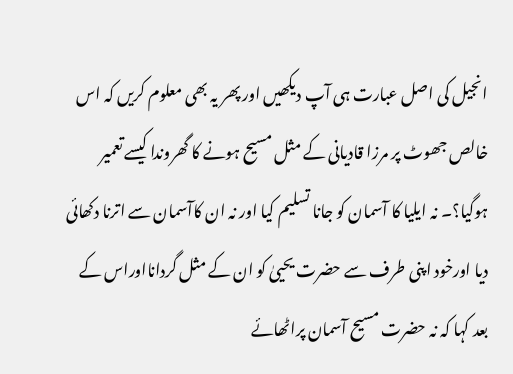انجیل کی اصل عبارت ہی آپ دیکھیں اور پھر یہ بھی معلوم کریں کہ اس خالص جھوٹ پر مرزا قادیانی کے مثل مسیح ہونے کا گھروندا کیسے تعمیر ہوگیا؟۔ نہ ایلیا کا آسمان کو جانا تسلیم کیا اور نہ ان کاآسمان سے اترنا دکھائی دیا اورخود اپنی طرف سے حضرت یحییٰ کو ان کے مثل گردانااوراس کے بعد کہا کہ نہ حضرت مسیح آسمان پراٹھائے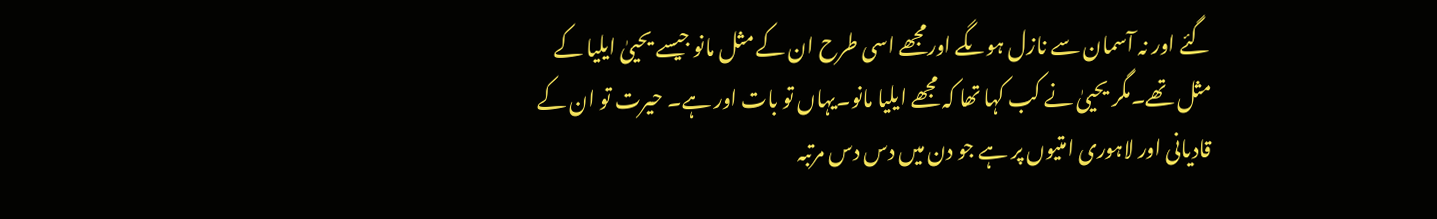گئے اور نہ آسمان سے نازل ہوںگے اورمجھے اسی طرح ان کے مثل مانو جیسے یحییٰ ایلیا کے مثل تھے۔مگر یحییٰ نے کب کہا تھا کہ مجھے ایلیا مانو۔یہاں تو بات اور ہے۔ حیرت تو ان کے قادیانی اور لاہوری امتیوں پر ہے جو دن میں دس دس مرتبہ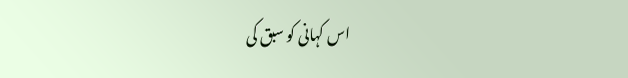اس کہانی کو سبق کی